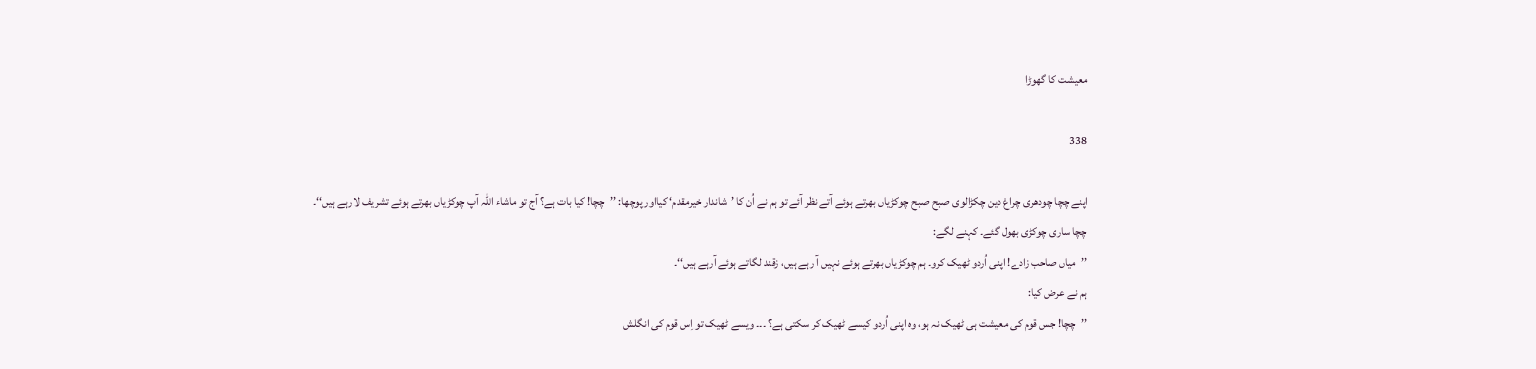معیشت کا گھوڑا

338

اپنے چچا چودھری چراغ دین چکڑالوی صبح صبح چوکڑیاں بھرتے ہوئے آتے نظر آئے تو ہم نے اُن کا ’شاندار خیرمقدم‘ کیااور پوچھا: ’’چچا! کیا بات ہے؟ آج تو ماشاء اللہ آپ چوکڑیاں بھرتے ہوئے تشریف لارہے ہیں‘‘۔
چچا ساری چوکڑی بھول گئے۔ کہنے لگے:
’’میاں صاحب زادے! اپنی اُردو ٹھیک کرو۔ ہم چوکڑیاں بھرتے ہوئے نہیں آ رہے ہیں، زقند لگاتے ہوئے آرہے ہیں‘‘۔
ہم نے عرض کیا:
’’چچا! جس قوم کی معیشت ہی ٹھیک نہ ہو، وہ اپنی اُردو کیسے ٹھیک کر سکتی ہے؟ ۔۔۔ ویسے ٹھیک تو اِس قوم کی انگلش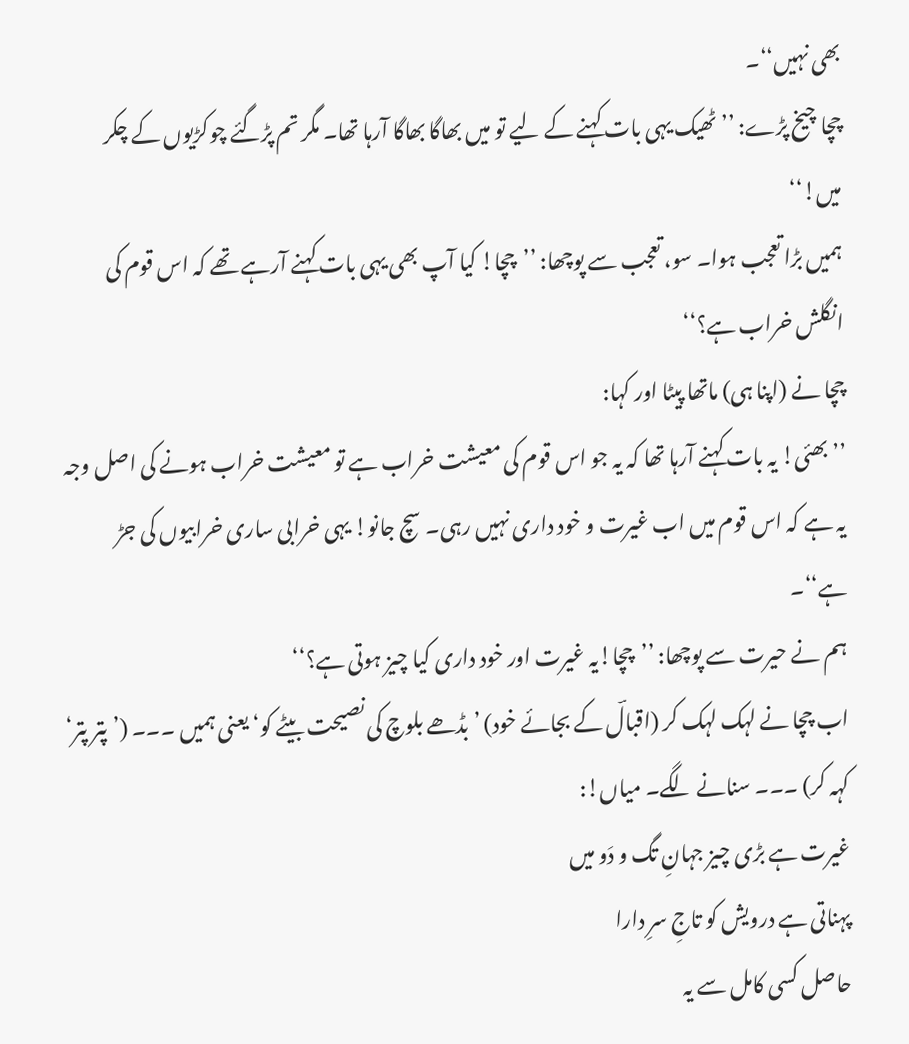بھی نہیں‘‘۔
چچا چیخ پڑے: ’’ٹھیک یہی بات کہنے کے لیے تو میں بھاگا بھاگا آرہا تھا۔ مگر تم پڑگئے چوکڑیوں کے چکر میں!‘‘
ہمیں بڑا تعجب ہوا۔ سو، تعجب سے پوچھا: ’’چچا! کیا آپ بھی یہی بات کہنے آرہے تھے کہ اس قوم کی انگلش خراب ہے؟‘‘
چچا نے (اپنا ہی) ماتھا پیٹا اور کہا:
’’بھئی! یہ بات کہنے آرہا تھا کہ یہ جو اس قوم کی معیشت خراب ہے تو معیشت خراب ہونے کی اصل وجہ یہ ہے کہ اس قوم میں اب غیرت و خود داری نہیں رہی۔ سچ جانو! یہی خرابی ساری خرابیوں کی جڑ ہے‘‘۔
ہم نے حیرت سے پوچھا: ’’چچا!یہ غیرت اور خود داری کیا چیز ہوتی ہے؟‘‘
اب چچا نے لہک لہک کر (اقبالؔ کے بجائے خود) ’بڈھے بلوچ کی نصیحت بیٹے کو‘ یعنی ہمیں ۔۔۔ (’پتر پتر‘ کہہ کر) ۔۔۔ سنانے لگے۔ میاں!:
غیرت ہے بڑی چیز جہانِ تگ و دَو میں
پہناتی ہے درویش کو تاجِ سرِ دارا
حاصل کسی کامل سے یہ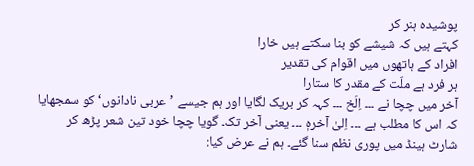پوشیدہ ہنر کر
کہتے ہیں کہ شیشے کو بنا سکتے ہیں خارا
افراد کے ہاتھوں میں اقوام کی تقدیر
ہر فرد ہے ملّت کے مقدر کا ستارا
آخر میں چچا نے ۔۔۔ اِلَخ ۔۔۔ کہہ کر بریک لگایا اور ہم جیسے ’عربی نادانوں‘ کو سمجھایا کہ اس کا مطلب ہے ۔۔۔ اِلیٰ آخرہٖ ۔۔۔ یعنی آخر تک۔ گویا چچا خود تین شعر پڑھ کر شارٹ ہینڈ میں پوری نظم سنا گئے۔ ہم نے عرض کیا: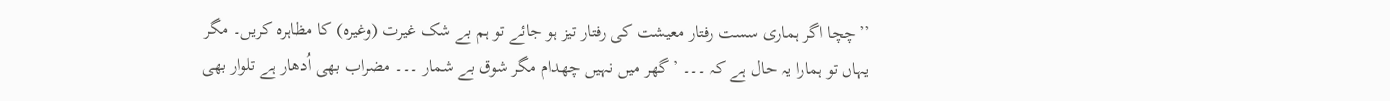’’چچا اگر ہماری سست رفتار معیشت کی رفتار تیز ہو جائے تو ہم بے شک غیرت (وغیرہ) کا مظاہرہ کریں۔ مگر یہاں تو ہمارا یہ حال ہے کہ ۔۔۔ ’گھر میں نہیں چھدام مگر شوق بے شمار ۔۔۔ مضراب بھی اُدھار ہے تلوار بھی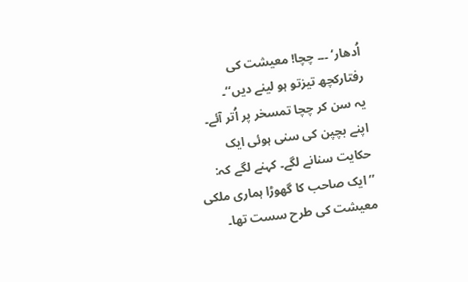اُدھار‘ ۔۔۔ چچا! معیشت کی رفتارکچھ تیزتو ہو لینے دیں‘‘۔
یہ سن کر چچا تمسخر پر اُتر آئے۔ اپنے بچپن کی سنی ہوئی ایک حکایت سنانے لگے۔ کہنے لگے کہ:
’’ایک صاحب کا گھوڑا ہماری ملکی معیشت کی طرح سست تھا۔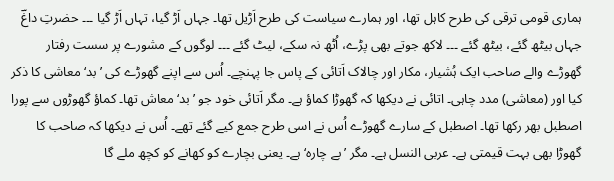ہماری قومی ترقی کی طرح کاہل تھا، اور ہمارے سیاست کی طرح اَڑیل تھا۔ جہاں اَڑ گیا، تہاں اَڑ گیا ۔۔۔ حضرتِ داغؔ جہاں بیٹھ گئے، بیٹھ گئے ۔۔۔ لاکھ جوتے بھی پڑے، اُٹھ نہ سکے، لیٹ گئے ۔۔۔ لوگوں کے مشورے پر سست رفتار گھوڑے والے صاحب ایک ہُشیار، مکار اور چالاک اَتائی کے پاس جا پہنچے۔ اُس سے اپنے گھوڑے کی ’ بد‘ معاشی کا ذکر کیا اور (معاشی) مدد چاہی۔ اتائی نے دیکھا کہ گھوڑا کماؤ ہے۔ مگر اَتائی خود جو ’بد‘ معاش تھا۔ کماؤ گھوڑوں سے پورا اصطبل بھر رکھا تھا۔ اصطبل کے سارے گھوڑے اُس نے اسی طرح جمع کیے گئے تھے۔ اُس نے دیکھا کہ صاحب کا گھوڑا بھی بہت قیمتی ہے۔ عربی النسل ہے۔ مگر ’بے چارہ‘ ہے۔ یعنی بچارے کو کھانے کو کچھ ملے گا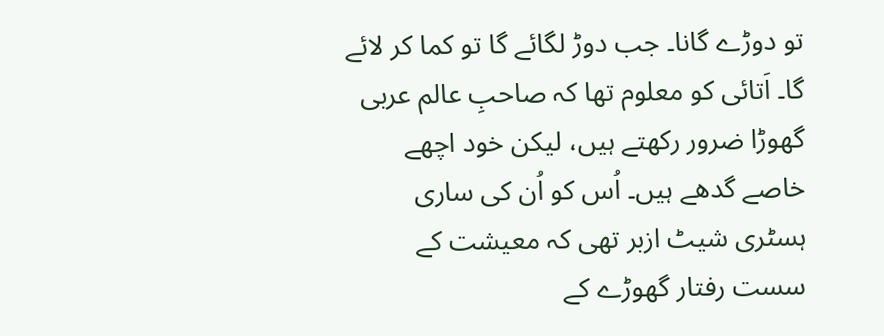تو دوڑے گانا۔ جب دوڑ لگائے گا تو کما کر لائے گا۔ اَتائی کو معلوم تھا کہ صاحبِ عالم عربی گھوڑا ضرور رکھتے ہیں، لیکن خود اچھے خاصے گدھے ہیں۔ اُس کو اُن کی ساری ہسٹری شیٹ ازبر تھی کہ معیشت کے سست رفتار گھوڑے کے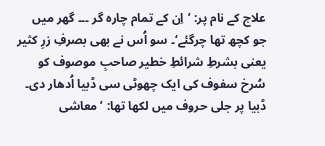علاج کے نام پر: ’اِن کے تمام چارہ گر ۔۔۔ گھر میں جو کچھ تھا چرگئے‘۔ سو اُس نے بھی بصرفِ زرِ کثیر یعنی بشرطِ شرائطِ خطیر صاحبِ موصوف کو سُرخ سفوف کی ایک چھوٹی سی ڈبیا اُدھار دی۔ ڈبیا پر جلی حروف میں لکھا تھا: ’معاشی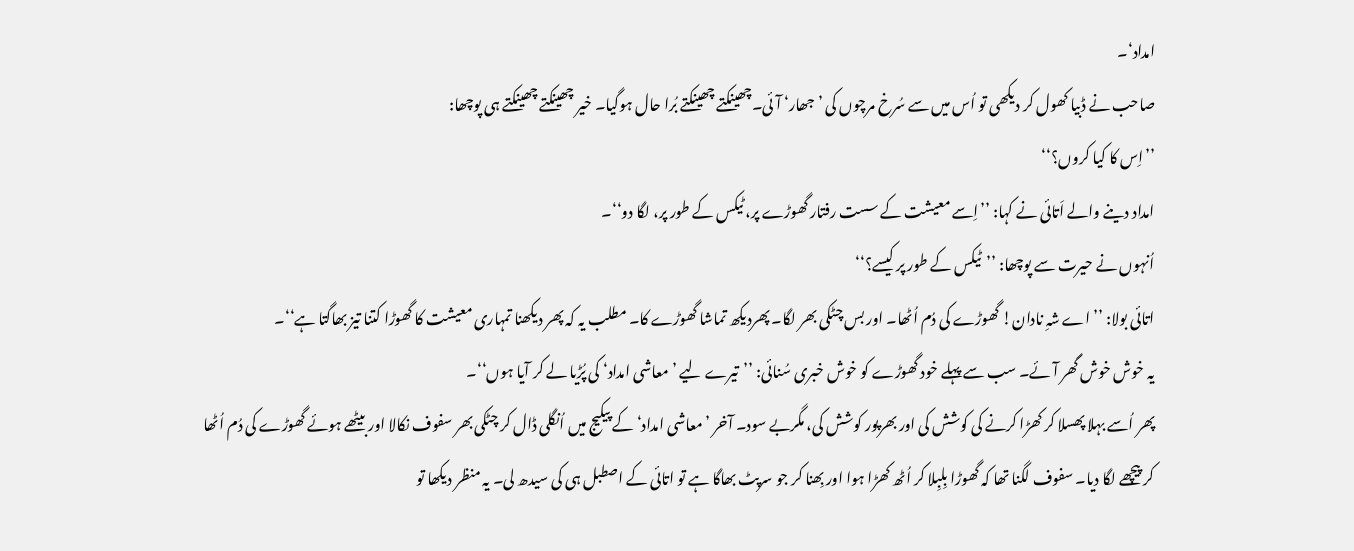امداد‘۔
صاحب نے ڈبیا کھول کر دیکھی تو اُس میں سے سُرخ مرچوں کی ’جھار‘ آئی۔چھینکتے چھینکتے بُرا حال ہوگیا۔ خیر چھینکتے چھینکتے ہی پوچھا:
’’اِس کا کیا کروں؟‘‘
امداد دینے والے اَتائی نے کہا: ’’اِسے معیشت کے سست رفتار گھوڑے پر، ٹیکس کے طور پر، لگا دو‘‘۔
اُنہوں نے حیرت سے پوچھا: ’’ٹیکس کے طور پر کیسے؟‘‘
اتائی بولا: ’’اے شہِ نادان! گھوڑے کی دُم اُٹھا۔ اور بس چٹکی بھر لگا۔ پھردیکھ تماشا گھوڑے کا۔ مطلب یہ کہ پھر دیکھنا تمہاری معیشت کا گھوڑا کتنا تیز بھاگتا ہے‘‘۔
یہ خوش خوش گھر آئے۔ سب سے پہلے خود گھوڑے کو خوش خبری سُنائی: ’’تیرے لیے ’معاشی امداد‘ کی پُڑیا لے کر آیا ہوں‘‘۔
پھر اُسے بہلا پھسلا کر کھڑا کرنے کی کوشش کی اور بھرپور کوشش کی، مگربے سود۔ آخر ’معاشی امداد‘ کے پیکیج میں اُنگلی ڈال کر چٹکی بھر سفوف نکالا اور بیٹھے ہوئے گھوڑے کی دُم اُٹھا کر پیچھے لگا دیا۔ سفوف لگنا تھا کہ گھوڑا بِلبِلا کر اُٹھ کھڑا ہوا اور بِھنا کر جو سرپٹ بھاگا ہے تو اتائی کے اصطبل ہی کی سیدھ لی۔ یہ منظر دیکھا تو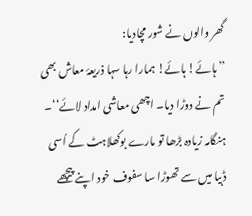گھر والوں نے شور مچادیا:
’’ہائے! ہائے! ہمارا رہا سہا ذریعۂ معاش بھی تم نے دوڑا دیا۔ اچھی معاشی امداد لائے‘‘۔
ہنگامہ زیادہ بڑھا تو مارے بوکھلاہٹ کے اُسی ڈبیا میں سے تھوڑا سا سفوف خود اپنے پیچھے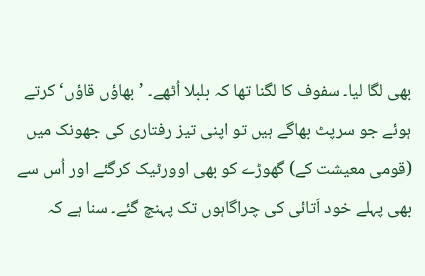بھی لگا لیا۔ سفوف کا لگنا تھا کہ بلبلا اُٹھے۔ ’بھاؤں قاؤں‘ کرتے ہوئے جو سرپٹ بھاگے ہیں تو اپنی تیز رفتاری کی جھونک میں (قومی معیشت کے) گھوڑے کو بھی اوورٹیک کرگئے اور اُس سے بھی پہلے خود اَتائی کی چراگاہوں تک پہنچ گئے۔ سنا ہے کہ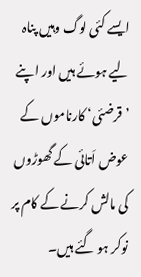ایسے کئی لوگ وہیں پناہ لیے ہوئے ہیں اور اپنے ’قرضئی‘ کارناموں کے عوض اَتائی کے گھوڑوں کی مالش کرنے کے کام پر نوکر ہو گئے ہیں۔